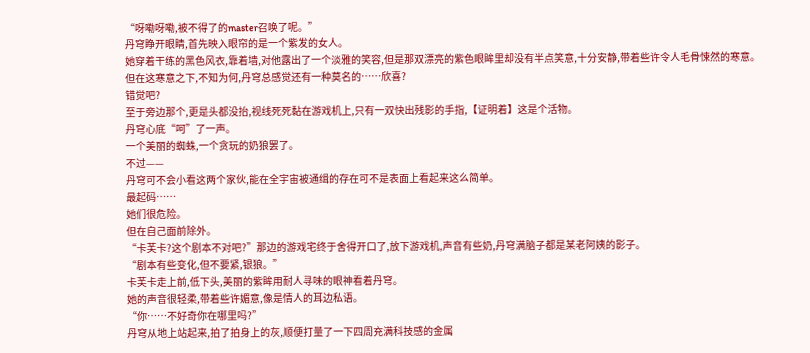“呀嘞呀嘞,被不得了的master召唤了呢。”
丹穹睁开眼睛,首先映入眼帘的是一个紫发的女人。
她穿着干练的黑色风衣,靠着墙,对他露出了一个淡雅的笑容,但是那双漂亮的紫色眼眸里却没有半点笑意,十分安静,带着些许令人毛骨悚然的寒意。
但在这寒意之下,不知为何,丹穹总感觉还有一种莫名的……欣喜?
错觉吧?
至于旁边那个,更是头都没抬,视线死死黏在游戏机上,只有一双快出残影的手指,【证明着】这是个活物。
丹穹心底“呵”了一声。
一个美丽的蜘蛛,一个贪玩的奶狼罢了。
不过——
丹穹可不会小看这两个家伙,能在全宇宙被通缉的存在可不是表面上看起来这么简单。
最起码……
她们很危险。
但在自己面前除外。
“卡芙卡?这个剧本不对吧?”那边的游戏宅终于舍得开口了,放下游戏机,声音有些奶,丹穹满脑子都是某老阿姨的影子。
“剧本有些变化,但不要紧,银狼。”
卡芙卡走上前,低下头,美丽的紫眸用耐人寻味的眼神看着丹穹。
她的声音很轻柔,带着些许媚意,像是情人的耳边私语。
“你……不好奇你在哪里吗?”
丹穹从地上站起来,拍了拍身上的灰,顺便打量了一下四周充满科技感的金属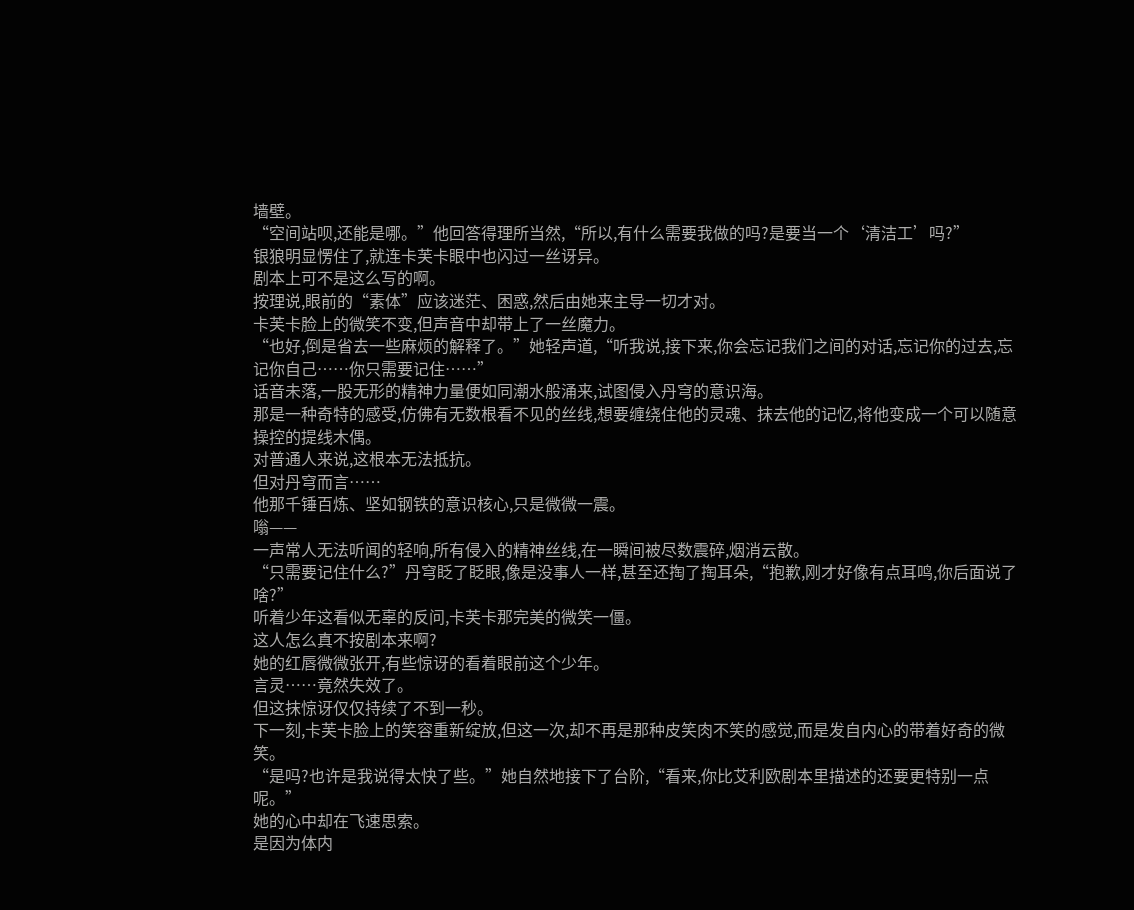墙壁。
“空间站呗,还能是哪。”他回答得理所当然,“所以,有什么需要我做的吗?是要当一个‘清洁工’吗?”
银狼明显愣住了,就连卡芙卡眼中也闪过一丝讶异。
剧本上可不是这么写的啊。
按理说,眼前的“素体”应该迷茫、困惑,然后由她来主导一切才对。
卡芙卡脸上的微笑不变,但声音中却带上了一丝魔力。
“也好,倒是省去一些麻烦的解释了。”她轻声道,“听我说,接下来,你会忘记我们之间的对话,忘记你的过去,忘记你自己……你只需要记住……”
话音未落,一股无形的精神力量便如同潮水般涌来,试图侵入丹穹的意识海。
那是一种奇特的感受,仿佛有无数根看不见的丝线,想要缠绕住他的灵魂、抹去他的记忆,将他变成一个可以随意操控的提线木偶。
对普通人来说,这根本无法抵抗。
但对丹穹而言……
他那千锤百炼、坚如钢铁的意识核心,只是微微一震。
嗡——
一声常人无法听闻的轻响,所有侵入的精神丝线,在一瞬间被尽数震碎,烟消云散。
“只需要记住什么?”丹穹眨了眨眼,像是没事人一样,甚至还掏了掏耳朵,“抱歉,刚才好像有点耳鸣,你后面说了啥?”
听着少年这看似无辜的反问,卡芙卡那完美的微笑一僵。
这人怎么真不按剧本来啊?
她的红唇微微张开,有些惊讶的看着眼前这个少年。
言灵……竟然失效了。
但这抹惊讶仅仅持续了不到一秒。
下一刻,卡芙卡脸上的笑容重新绽放,但这一次,却不再是那种皮笑肉不笑的感觉,而是发自内心的带着好奇的微笑。
“是吗?也许是我说得太快了些。”她自然地接下了台阶,“看来,你比艾利欧剧本里描述的还要更特别一点呢。”
她的心中却在飞速思索。
是因为体内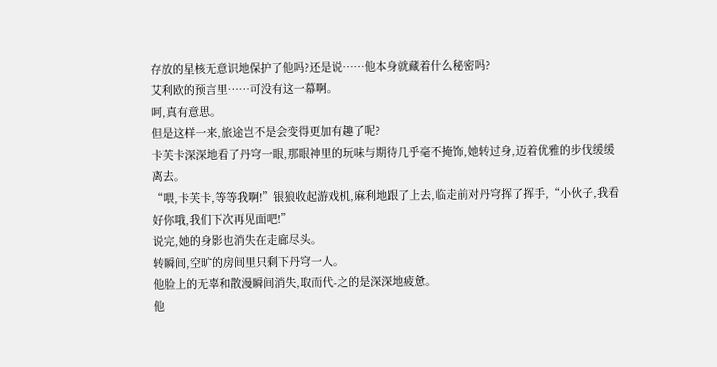存放的星核无意识地保护了他吗?还是说……他本身就藏着什么秘密吗?
艾利欧的预言里……可没有这一幕啊。
呵,真有意思。
但是这样一来,旅途岂不是会变得更加有趣了呢?
卡芙卡深深地看了丹穹一眼,那眼神里的玩味与期待几乎毫不掩饰,她转过身,迈着优雅的步伐缓缓离去。
“喂,卡芙卡,等等我啊!”银狼收起游戏机,麻利地跟了上去,临走前对丹穹挥了挥手,“小伙子,我看好你哦,我们下次再见面吧!”
说完,她的身影也消失在走廊尽头。
转瞬间,空旷的房间里只剩下丹穹一人。
他脸上的无辜和散漫瞬间消失,取而代-之的是深深地疲惫。
他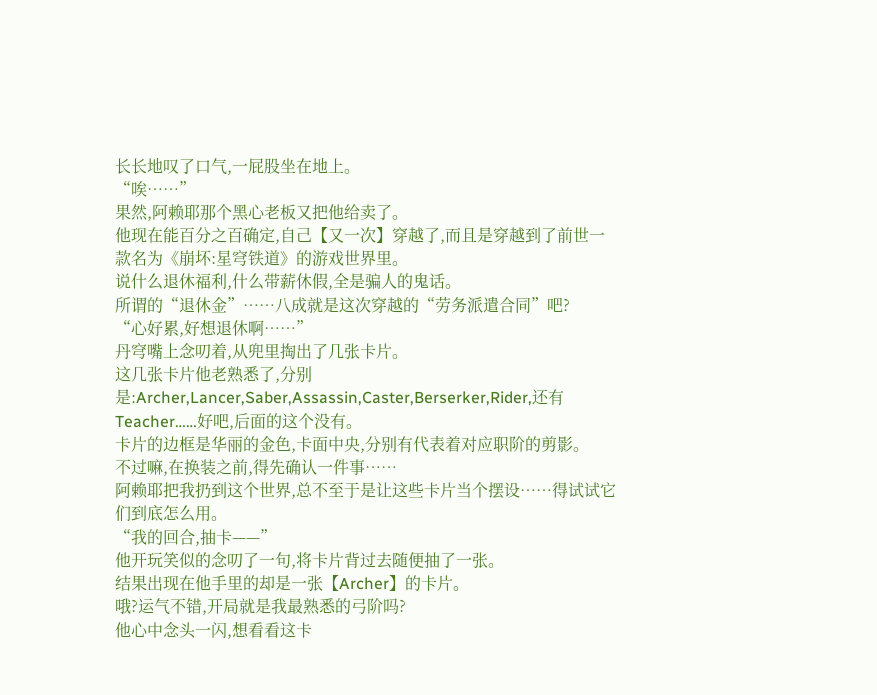长长地叹了口气,一屁股坐在地上。
“唉……”
果然,阿赖耶那个黑心老板又把他给卖了。
他现在能百分之百确定,自己【又一次】穿越了,而且是穿越到了前世一款名为《崩坏:星穹铁道》的游戏世界里。
说什么退休福利,什么带薪休假,全是骗人的鬼话。
所谓的“退休金”……八成就是这次穿越的“劳务派遣合同”吧?
“心好累,好想退休啊……”
丹穹嘴上念叨着,从兜里掏出了几张卡片。
这几张卡片他老熟悉了,分别是:Archer,Lancer,Saber,Assassin,Caster,Berserker,Rider,还有Teacher……好吧,后面的这个没有。
卡片的边框是华丽的金色,卡面中央,分别有代表着对应职阶的剪影。
不过嘛,在换装之前,得先确认一件事……
阿赖耶把我扔到这个世界,总不至于是让这些卡片当个摆设……得试试它们到底怎么用。
“我的回合,抽卡——”
他开玩笑似的念叨了一句,将卡片背过去随便抽了一张。
结果出现在他手里的却是一张【Archer】的卡片。
哦?运气不错,开局就是我最熟悉的弓阶吗?
他心中念头一闪,想看看这卡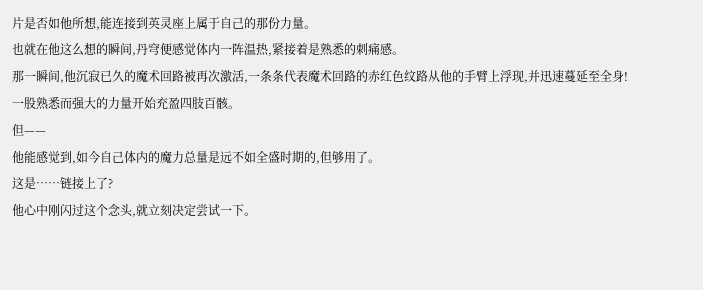片是否如他所想,能连接到英灵座上属于自己的那份力量。
也就在他这么想的瞬间,丹穹便感觉体内一阵温热,紧接着是熟悉的刺痛感。
那一瞬间,他沉寂已久的魔术回路被再次激活,一条条代表魔术回路的赤红色纹路从他的手臂上浮现,并迅速蔓延至全身!
一股熟悉而强大的力量开始充盈四肢百骸。
但——
他能感觉到,如今自己体内的魔力总量是远不如全盛时期的,但够用了。
这是……链接上了?
他心中刚闪过这个念头,就立刻决定尝试一下。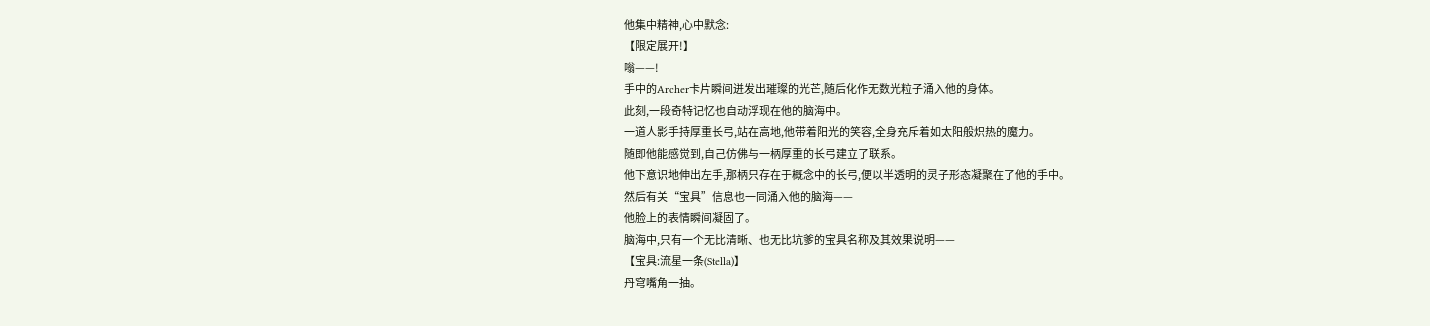他集中精神,心中默念:
【限定展开!】
嗡——!
手中的Archer卡片瞬间迸发出璀璨的光芒,随后化作无数光粒子涌入他的身体。
此刻,一段奇特记忆也自动浮现在他的脑海中。
一道人影手持厚重长弓,站在高地,他带着阳光的笑容,全身充斥着如太阳般炽热的魔力。
随即他能感觉到,自己仿佛与一柄厚重的长弓建立了联系。
他下意识地伸出左手,那柄只存在于概念中的长弓,便以半透明的灵子形态凝聚在了他的手中。
然后有关“宝具”信息也一同涌入他的脑海——
他脸上的表情瞬间凝固了。
脑海中,只有一个无比清晰、也无比坑爹的宝具名称及其效果说明——
【宝具:流星一条(Stella)】
丹穹嘴角一抽。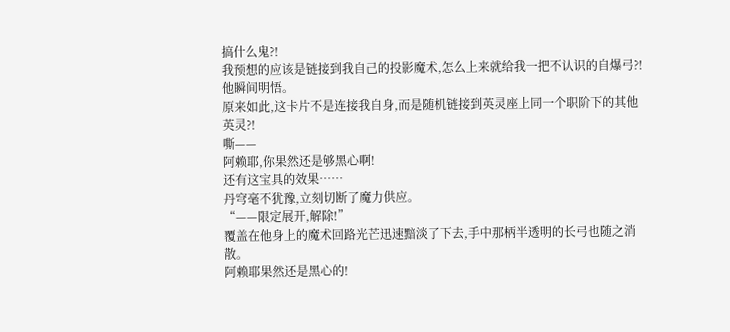搞什么鬼?!
我预想的应该是链接到我自己的投影魔术,怎么上来就给我一把不认识的自爆弓?!
他瞬间明悟。
原来如此,这卡片不是连接我自身,而是随机链接到英灵座上同一个职阶下的其他英灵?!
嘶——
阿赖耶,你果然还是够黑心啊!
还有这宝具的效果……
丹穹毫不犹豫,立刻切断了魔力供应。
“——限定展开,解除!”
覆盖在他身上的魔术回路光芒迅速黯淡了下去,手中那柄半透明的长弓也随之消散。
阿赖耶果然还是黑心的!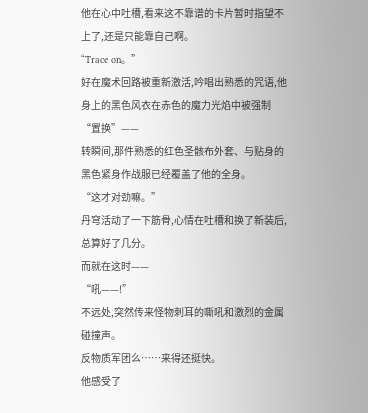他在心中吐槽,看来这不靠谱的卡片暂时指望不上了,还是只能靠自己啊。
“Trace on。”
好在魔术回路被重新激活,吟唱出熟悉的咒语,他身上的黑色风衣在赤色的魔力光焰中被强制“置换”——
转瞬间,那件熟悉的红色圣骸布外套、与贴身的黑色紧身作战服已经覆盖了他的全身。
“这才对劲嘛。”
丹穹活动了一下筋骨,心情在吐槽和换了新装后,总算好了几分。
而就在这时——
“吼——!”
不远处,突然传来怪物刺耳的嘶吼和激烈的金属碰撞声。
反物质军团么……来得还挺快。
他感受了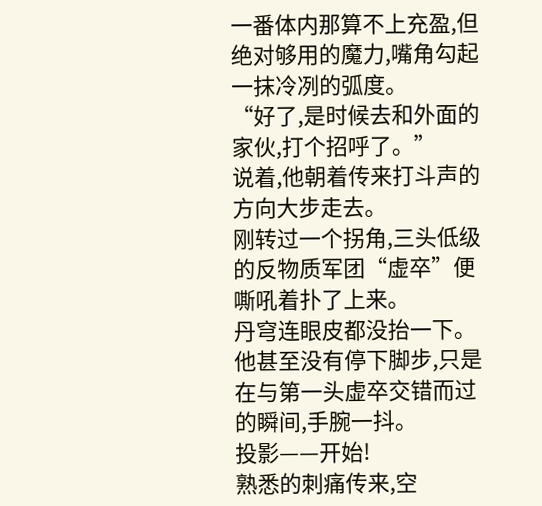一番体内那算不上充盈,但绝对够用的魔力,嘴角勾起一抹冷冽的弧度。
“好了,是时候去和外面的家伙,打个招呼了。”
说着,他朝着传来打斗声的方向大步走去。
刚转过一个拐角,三头低级的反物质军团“虚卒”便嘶吼着扑了上来。
丹穹连眼皮都没抬一下。
他甚至没有停下脚步,只是在与第一头虚卒交错而过的瞬间,手腕一抖。
投影——开始!
熟悉的刺痛传来,空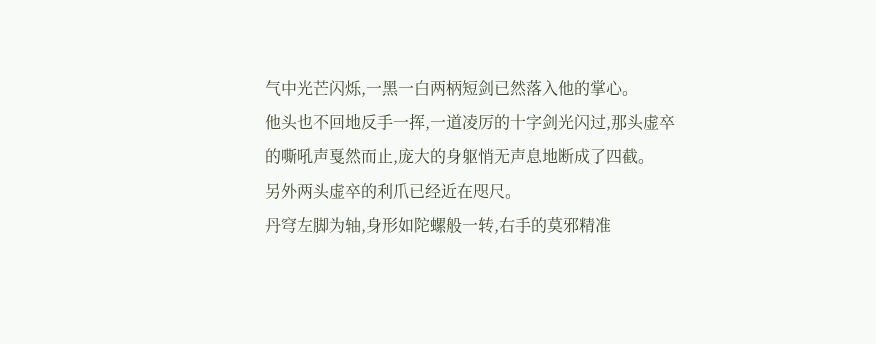气中光芒闪烁,一黑一白两柄短剑已然落入他的掌心。
他头也不回地反手一挥,一道凌厉的十字剑光闪过,那头虚卒的嘶吼声戛然而止,庞大的身躯悄无声息地断成了四截。
另外两头虚卒的利爪已经近在咫尺。
丹穹左脚为轴,身形如陀螺般一转,右手的莫邪精准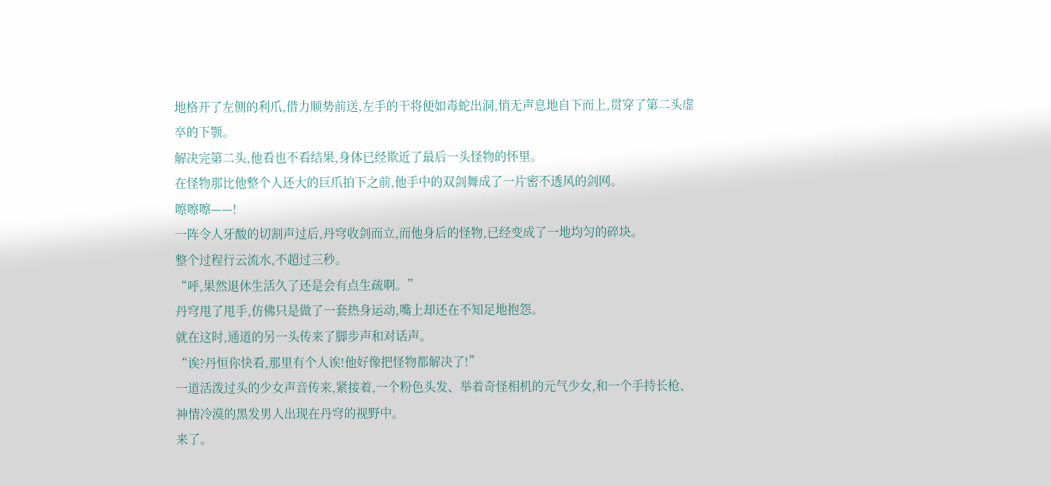地格开了左侧的利爪,借力顺势前送,左手的干将便如毒蛇出洞,悄无声息地自下而上,贯穿了第二头虚卒的下颚。
解决完第二头,他看也不看结果,身体已经欺近了最后一头怪物的怀里。
在怪物那比他整个人还大的巨爪拍下之前,他手中的双剑舞成了一片密不透风的剑网。
嚓嚓嚓——!
一阵令人牙酸的切割声过后,丹穹收剑而立,而他身后的怪物,已经变成了一地均匀的碎块。
整个过程行云流水,不超过三秒。
“呼,果然退休生活久了还是会有点生疏啊。”
丹穹甩了甩手,仿佛只是做了一套热身运动,嘴上却还在不知足地抱怨。
就在这时,通道的另一头传来了脚步声和对话声。
“诶?丹恒你快看,那里有个人诶!他好像把怪物都解决了!”
一道活泼过头的少女声音传来,紧接着,一个粉色头发、举着奇怪相机的元气少女,和一个手持长枪、神情冷漠的黑发男人出现在丹穹的视野中。
来了。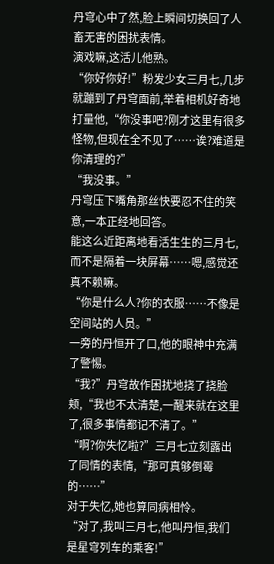丹穹心中了然,脸上瞬间切换回了人畜无害的困扰表情。
演戏嘛,这活儿他熟。
“你好你好!”粉发少女三月七,几步就蹦到了丹穹面前,举着相机好奇地打量他,“你没事吧?刚才这里有很多怪物,但现在全不见了……诶?难道是你清理的?”
“我没事。”
丹穹压下嘴角那丝快要忍不住的笑意,一本正经地回答。
能这么近距离地看活生生的三月七,而不是隔着一块屏幕……嗯,感觉还真不赖嘛。
“你是什么人?你的衣服……不像是空间站的人员。”
一旁的丹恒开了口,他的眼神中充满了警惕。
“我?”丹穹故作困扰地挠了挠脸颊,“我也不太清楚,一醒来就在这里了,很多事情都记不清了。”
“啊?你失忆啦?”三月七立刻露出了同情的表情,“那可真够倒霉的……”
对于失忆,她也算同病相怜。
“对了,我叫三月七,他叫丹恒,我们是星穹列车的乘客!”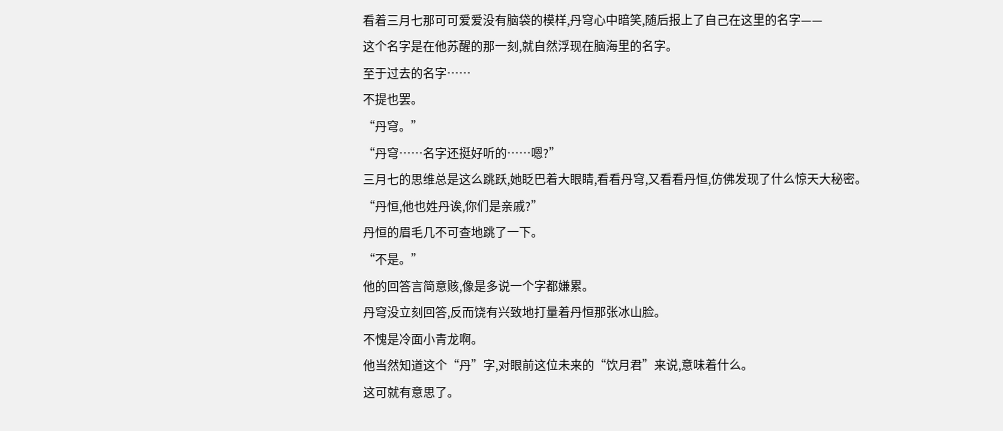看着三月七那可可爱爱没有脑袋的模样,丹穹心中暗笑,随后报上了自己在这里的名字——
这个名字是在他苏醒的那一刻,就自然浮现在脑海里的名字。
至于过去的名字……
不提也罢。
“丹穹。”
“丹穹……名字还挺好听的……嗯?”
三月七的思维总是这么跳跃,她眨巴着大眼睛,看看丹穹,又看看丹恒,仿佛发现了什么惊天大秘密。
“丹恒,他也姓丹诶,你们是亲戚?”
丹恒的眉毛几不可查地跳了一下。
“不是。”
他的回答言简意赅,像是多说一个字都嫌累。
丹穹没立刻回答,反而饶有兴致地打量着丹恒那张冰山脸。
不愧是冷面小青龙啊。
他当然知道这个“丹”字,对眼前这位未来的“饮月君”来说,意味着什么。
这可就有意思了。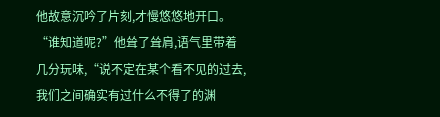他故意沉吟了片刻,才慢悠悠地开口。
“谁知道呢?”他耸了耸肩,语气里带着几分玩味,“说不定在某个看不见的过去,我们之间确实有过什么不得了的渊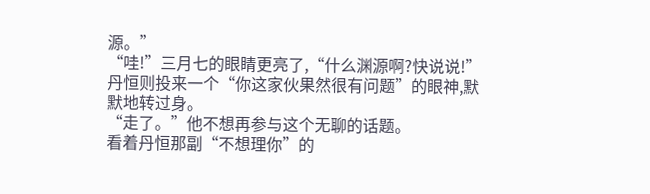源。”
“哇!”三月七的眼睛更亮了,“什么渊源啊?快说说!”
丹恒则投来一个“你这家伙果然很有问题”的眼神,默默地转过身。
“走了。”他不想再参与这个无聊的话题。
看着丹恒那副“不想理你”的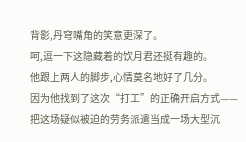背影,丹穹嘴角的笑意更深了。
呵,逗一下这隐藏着的饮月君还挺有趣的。
他跟上两人的脚步,心情莫名地好了几分。
因为他找到了这次“打工”的正确开启方式——
把这场疑似被迫的劳务派遣当成一场大型沉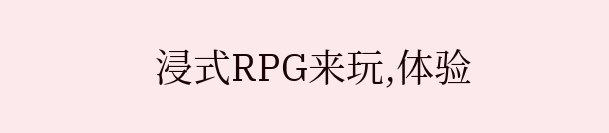浸式RPG来玩,体验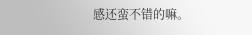感还蛮不错的嘛。